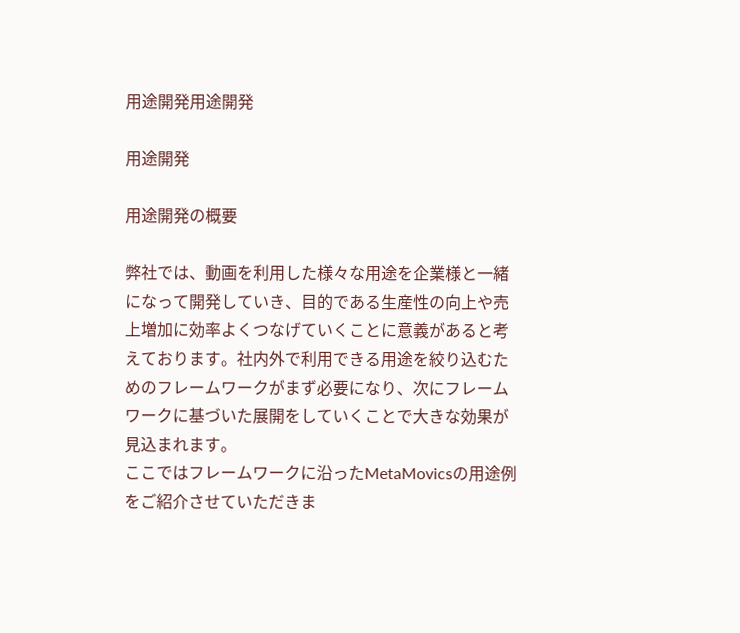用途開発用途開発

用途開発

用途開発の概要

弊社では、動画を利用した様々な用途を企業様と一緒になって開発していき、目的である生産性の向上や売上増加に効率よくつなげていくことに意義があると考えております。社内外で利用できる用途を絞り込むためのフレームワークがまず必要になり、次にフレームワークに基づいた展開をしていくことで大きな効果が見込まれます。
ここではフレームワークに沿ったMetaMovicsの用途例をご紹介させていただきま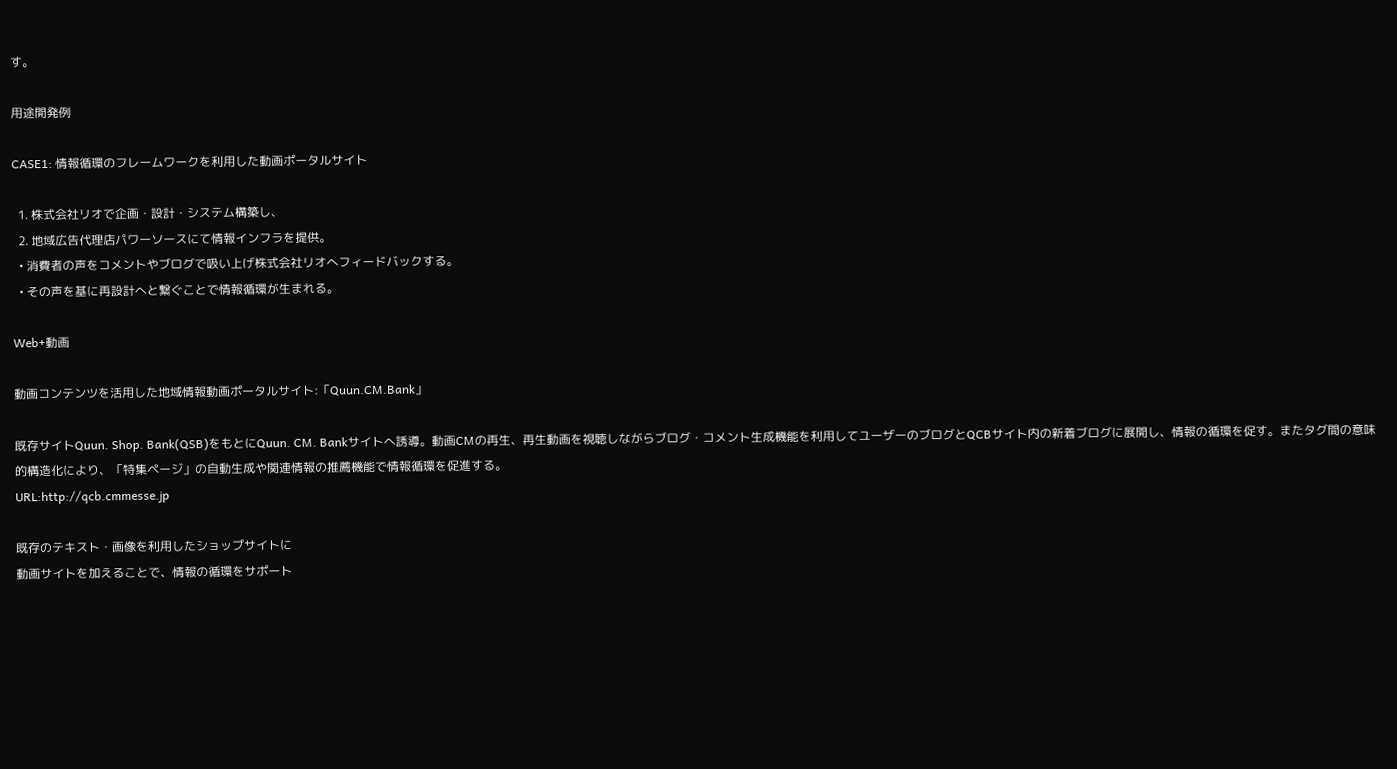す。

用途開発例

CASE1: 情報循環のフレームワークを利用した動画ポータルサイト

  1. 株式会社リオで企画・設計・システム構築し、
  2. 地域広告代理店パワーソースにて情報インフラを提供。
  • 消費者の声をコメントやブログで吸い上げ株式会社リオへフィードバックする。
  • その声を基に再設計へと繋ぐことで情報循環が生まれる。

Web+動画

動画コンテンツを活用した地域情報動画ポータルサイト:「Quun.CM.Bank」

既存サイトQuun. Shop. Bank(QSB)をもとにQuun. CM. Bankサイトへ誘導。動画CMの再生、再生動画を視聴しながらブログ・コメント生成機能を利用してユーザーのブログとQCBサイト内の新着ブログに展開し、情報の循環を促す。またタグ間の意味的構造化により、「特集ページ」の自動生成や関連情報の推薦機能で情報循環を促進する。
URL:http://qcb.cmmesse.jp

既存のテキスト・画像を利用したショップサイトに
動画サイトを加えることで、情報の循環をサポート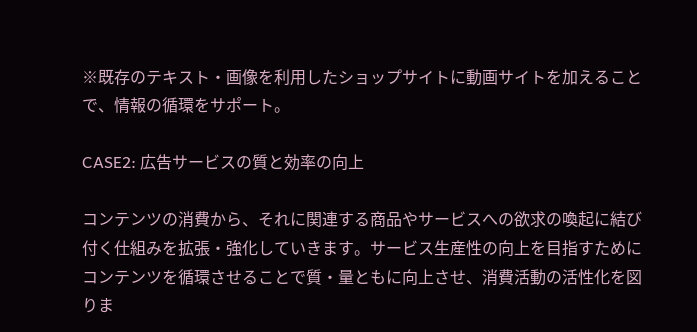※既存のテキスト・画像を利用したショップサイトに動画サイトを加えることで、情報の循環をサポート。

CASE2: 広告サービスの質と効率の向上

コンテンツの消費から、それに関連する商品やサービスへの欲求の喚起に結び付く仕組みを拡張・強化していきます。サービス生産性の向上を目指すためにコンテンツを循環させることで質・量ともに向上させ、消費活動の活性化を図りま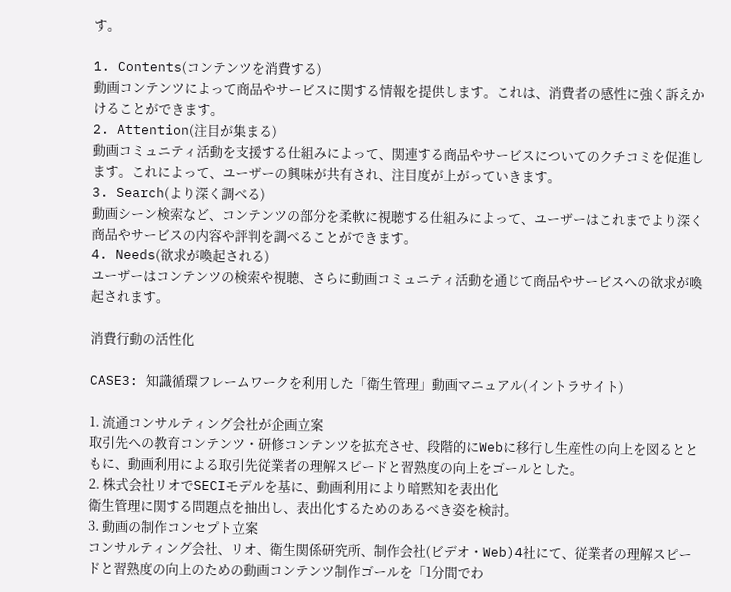す。

1. Contents(コンテンツを消費する)
動画コンテンツによって商品やサービスに関する情報を提供します。これは、消費者の感性に強く訴えかけることができます。
2. Attention(注目が集まる)
動画コミュニティ活動を支援する仕組みによって、関連する商品やサービスについてのクチコミを促進します。これによって、ユーザーの興味が共有され、注目度が上がっていきます。
3. Search(より深く調べる)
動画シーン検索など、コンテンツの部分を柔軟に視聴する仕組みによって、ユーザーはこれまでより深く商品やサービスの内容や評判を調べることができます。
4. Needs(欲求が喚起される)
ユーザーはコンテンツの検索や視聴、さらに動画コミュニティ活動を通じて商品やサービスへの欲求が喚起されます。

消費行動の活性化

CASE3: 知識循環フレームワークを利用した「衛生管理」動画マニュアル(イントラサイト)

1. 流通コンサルティング会社が企画立案
取引先への教育コンテンツ・研修コンテンツを拡充させ、段階的にWebに移行し生産性の向上を図るとともに、動画利用による取引先従業者の理解スピードと習熟度の向上をゴールとした。
2. 株式会社リオでSECIモデルを基に、動画利用により暗黙知を表出化
衛生管理に関する問題点を抽出し、表出化するためのあるべき姿を検討。
3. 動画の制作コンセプト立案
コンサルティング会社、リオ、衛生関係研究所、制作会社(ビデオ・Web)4社にて、従業者の理解スピードと習熟度の向上のための動画コンテンツ制作ゴールを「1分間でわ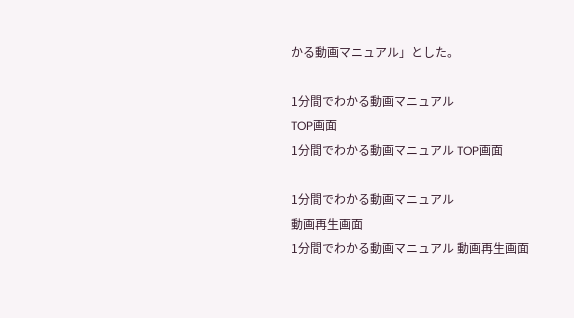かる動画マニュアル」とした。

1分間でわかる動画マニュアル
TOP画面
1分間でわかる動画マニュアル TOP画面

1分間でわかる動画マニュアル
動画再生画面
1分間でわかる動画マニュアル 動画再生画面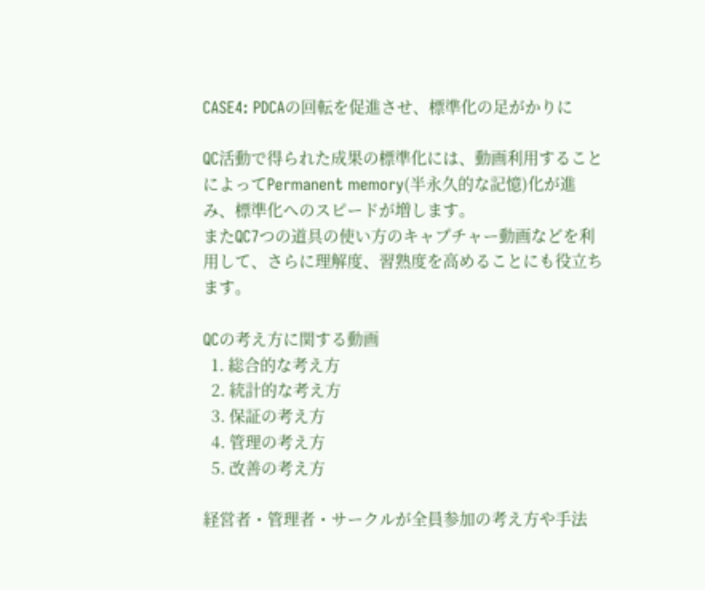CASE4: PDCAの回転を促進させ、標準化の足がかりに

QC活動で得られた成果の標準化には、動画利用することによってPermanent memory(半永久的な記憶)化が進み、標準化へのスピードが増します。
またQC7つの道具の使い方のキャプチャー動画などを利用して、さらに理解度、習熟度を高めることにも役立ちます。

QCの考え方に関する動画
  1. 総合的な考え方
  2. 統計的な考え方
  3. 保証の考え方
  4. 管理の考え方
  5. 改善の考え方

経営者・管理者・サークルが全員参加の考え方や手法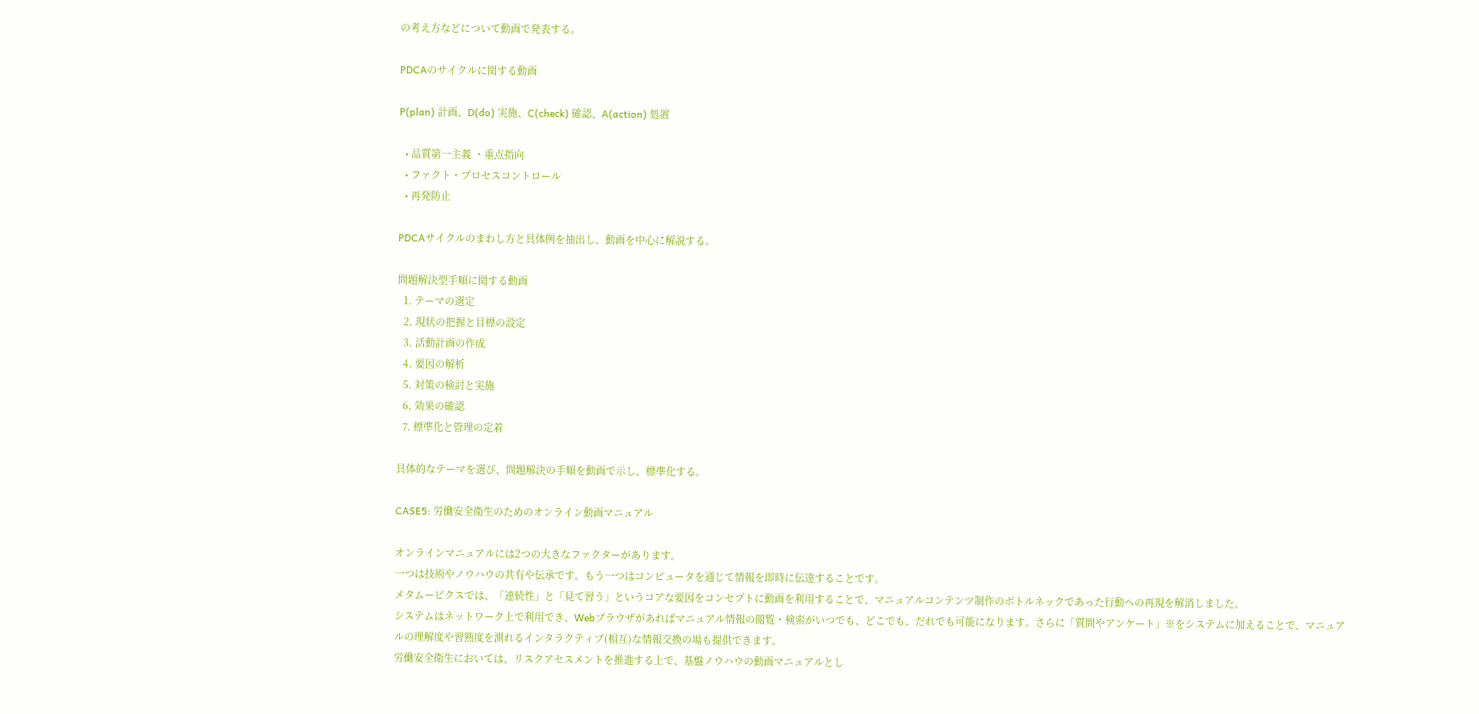の考え方などについて動画で発表する。

PDCAのサイクルに関する動画

P(plan) 計画、D(do) 実施、C(check) 確認、A(action) 処置

  • 品質第一主義 ・重点指向
  • ファクト・プロセスコントロール
  • 再発防止

PDCAサイクルのまわし方と具体例を抽出し、動画を中心に解説する。

問題解決型手順に関する動画
  1. テーマの選定
  2. 現状の把握と目標の設定
  3. 活動計画の作成
  4. 要因の解析
  5. 対策の検討と実施
  6. 効果の確認
  7. 標準化と管理の定着

具体的なテーマを選び、問題解決の手順を動画で示し、標準化する。

CASE5: 労働安全衛生のためのオンライン動画マニュアル

オンラインマニュアルには2つの大きなファクターがあります。
一つは技術やノウハウの共有や伝承です。もう一つはコンピュータを通じて情報を即時に伝達することです。
メタムービクスでは、「連続性」と「見て習う」というコアな要因をコンセプトに動画を利用することで、マニュアルコンテンツ制作のボトルネックであった行動への再現を解消しました。
システムはネットワーク上で利用でき、Webブラウザがあればマニュアル情報の閲覧・検索がいつでも、どこでも、だれでも可能になります。さらに「質問やアンケート」※をシステムに加えることで、マニュアルの理解度や習熟度を測れるインタラクティブ(相互)な情報交換の場も提供できます。
労働安全衛生においては、リスクアセスメントを推進する上で、基盤ノウハウの動画マニュアルとし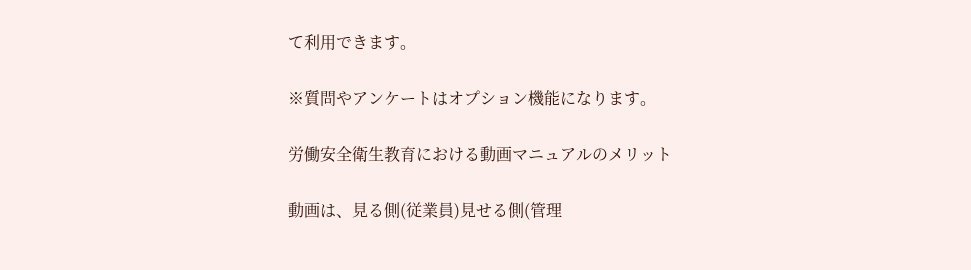て利用できます。

※質問やアンケートはオプション機能になります。

労働安全衛生教育における動画マニュアルのメリット

動画は、見る側(従業員)見せる側(管理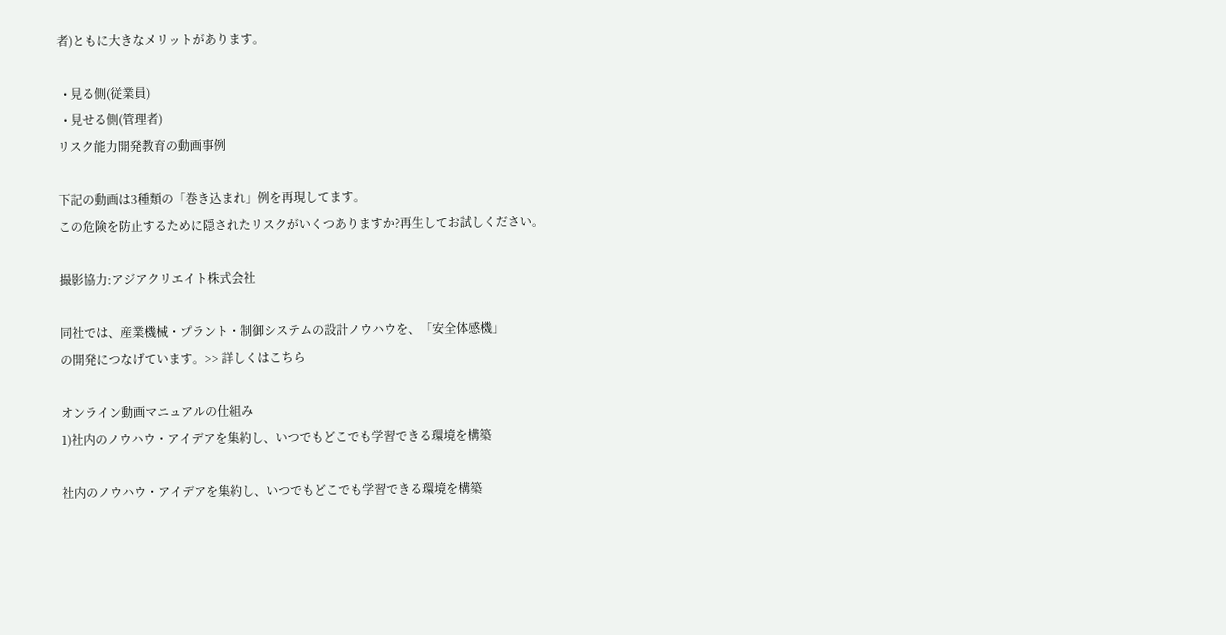者)ともに大きなメリットがあります。

  • 見る側(従業員)
  • 見せる側(管理者)
リスク能力開発教育の動画事例

下記の動画は3種類の「巻き込まれ」例を再現してます。
この危険を防止するために隠されたリスクがいくつありますか?再生してお試しください。

撮影協力:アジアクリエイト株式会社

同社では、産業機械・プラント・制御システムの設計ノウハウを、「安全体感機」
の開発につなげています。>> 詳しくはこちら

オンライン動画マニュアルの仕組み
1)社内のノウハウ・アイデアを集約し、いつでもどこでも学習できる環境を構築

社内のノウハウ・アイデアを集約し、いつでもどこでも学習できる環境を構築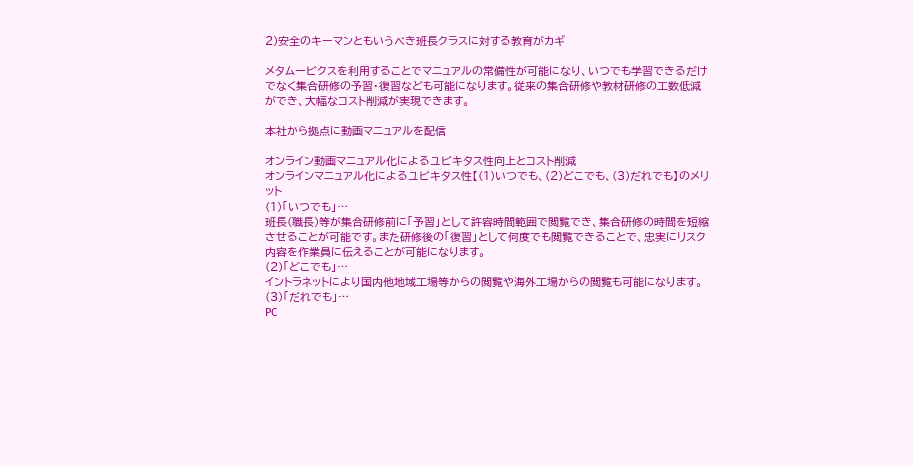2)安全のキーマンともいうべき班長クラスに対する教育がカギ

メタムービクスを利用することでマニュアルの常備性が可能になり、いつでも学習できるだけでなく集合研修の予習・復習なども可能になります。従来の集合研修や教材研修の工数低減ができ、大幅なコスト削減が実現できます。

本社から拠点に動画マニュアルを配信

オンライン動画マニュアル化によるユビキタス性向上とコスト削減
オンラインマニュアル化によるユビキタス性【(1)いつでも、(2)どこでも、(3)だれでも】のメリット
(1)「いつでも」…
班長(職長)等が集合研修前に「予習」として許容時間範囲で閲覧でき、集合研修の時間を短縮させることが可能です。また研修後の「復習」として何度でも閲覧できることで、忠実にリスク内容を作業員に伝えることが可能になります。
(2)「どこでも」…
イントラネットにより国内他地域工場等からの閲覧や海外工場からの閲覧も可能になります。
(3)「だれでも」…
PC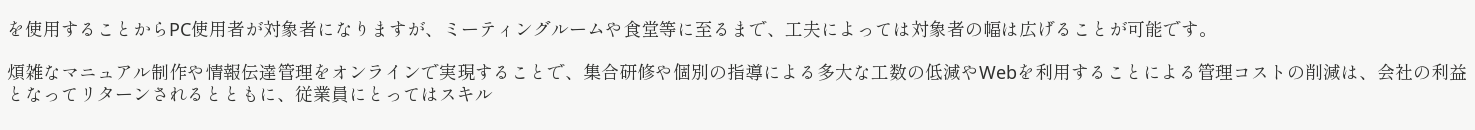を使用することからPC使用者が対象者になりますが、ミーティングルームや食堂等に至るまで、工夫によっては対象者の幅は広げることが可能です。

煩雑なマニュアル制作や情報伝達管理をオンラインで実現することで、集合研修や個別の指導による多大な工数の低減やWebを利用することによる管理コストの削減は、会社の利益となってリターンされるとともに、従業員にとってはスキル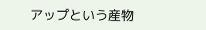アップという産物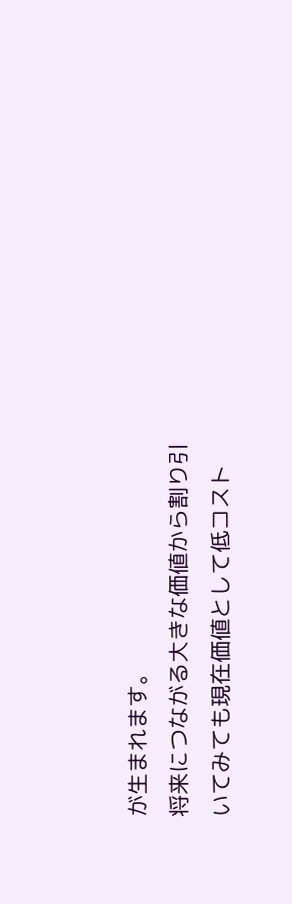が生まれます。
将来につながる大きな価値から割り引いてみても現在価値として低コスト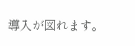導入が図れます。